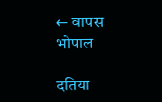← वापस
भोपाल

दतिया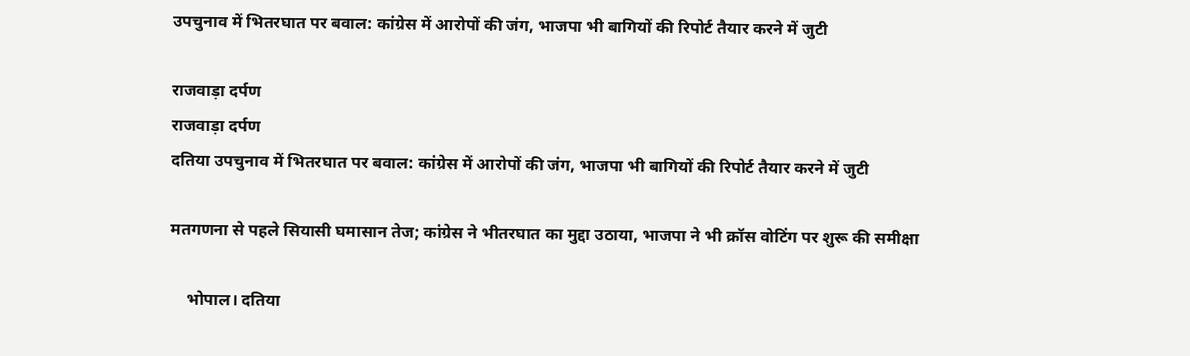उपचुनाव में भितरघात पर बवाल: कांग्रेस में आरोपों की जंग, भाजपा भी बागियों की रिपोर्ट तैयार करने में जुटी

राजवाड़ा दर्पण
राजवाड़ा दर्पण
दतिया उपचुनाव में भितरघात पर बवाल: कांग्रेस में आरोपों की जंग, भाजपा भी बागियों की रिपोर्ट तैयार करने में जुटी

मतगणना से पहले सियासी घमासान तेज; कांग्रेस ने भीतरघात का मुद्दा उठाया, भाजपा ने भी क्रॉस वोटिंग पर शुरू की समीक्षा

    भोपाल। दतिया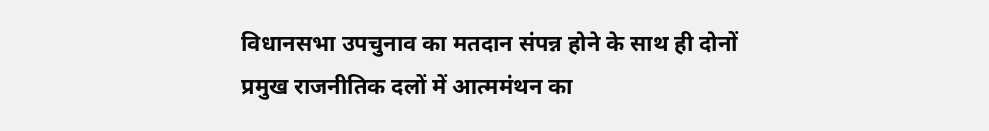विधानसभा उपचुनाव का मतदान संपन्न होने के साथ ही दोनों प्रमुख राजनीतिक दलों में आत्ममंथन का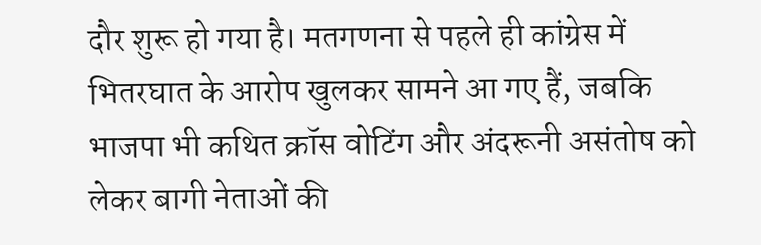दौर शुरू हो गया है। मतगणना से पहले ही कांग्रेस में भितरघात के आरोप खुलकर सामने आ गए हैं, जबकि भाजपा भी कथित क्रॉस वोटिंग और अंदरूनी असंतोष को लेकर बागी नेताओं की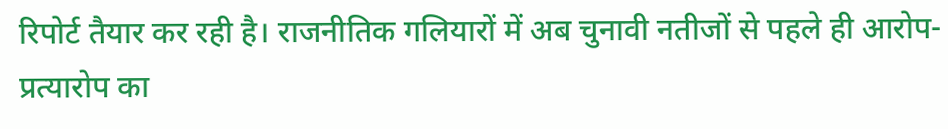रिपोर्ट तैयार कर रही है। राजनीतिक गलियारों में अब चुनावी नतीजों से पहले ही आरोप-प्रत्यारोप का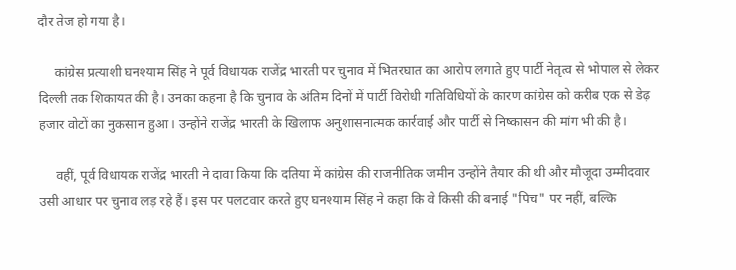दौर तेज हो गया है।

     कांग्रेस प्रत्याशी घनश्याम सिंह ने पूर्व विधायक राजेंद्र भारती पर चुनाव में भितरघात का आरोप लगाते हुए पार्टी नेतृत्व से भोपाल से लेकर दिल्ली तक शिकायत की है। उनका कहना है कि चुनाव के अंतिम दिनों में पार्टी विरोधी गतिविधियों के कारण कांग्रेस को करीब एक से डेढ़ हजार वोटों का नुकसान हुआ। उन्होंने राजेंद्र भारती के खिलाफ अनुशासनात्मक कार्रवाई और पार्टी से निष्कासन की मांग भी की है।

     वहीं, पूर्व विधायक राजेंद्र भारती ने दावा किया कि दतिया में कांग्रेस की राजनीतिक जमीन उन्होंने तैयार की थी और मौजूदा उम्मीदवार उसी आधार पर चुनाव लड़ रहे हैं। इस पर पलटवार करते हुए घनश्याम सिंह ने कहा कि वे किसी की बनाई "पिच" पर नहीं, बल्कि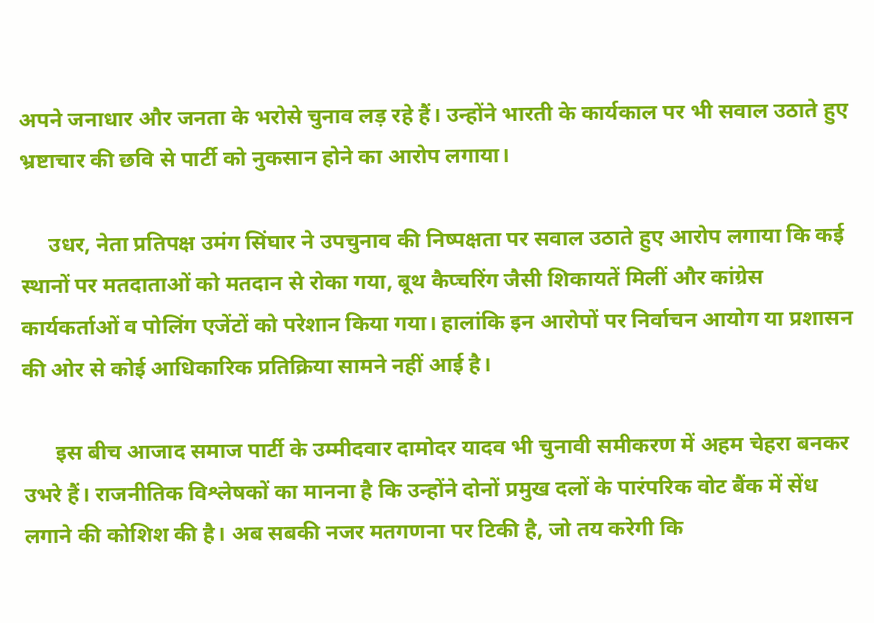अपने जनाधार और जनता के भरोसे चुनाव लड़ रहे हैं। उन्होंने भारती के कार्यकाल पर भी सवाल उठाते हुए भ्रष्टाचार की छवि से पार्टी को नुकसान होने का आरोप लगाया।

     उधर, नेता प्रतिपक्ष उमंग सिंघार ने उपचुनाव की निष्पक्षता पर सवाल उठाते हुए आरोप लगाया कि कई स्थानों पर मतदाताओं को मतदान से रोका गया, बूथ कैप्चरिंग जैसी शिकायतें मिलीं और कांग्रेस कार्यकर्ताओं व पोलिंग एजेंटों को परेशान किया गया। हालांकि इन आरोपों पर निर्वाचन आयोग या प्रशासन की ओर से कोई आधिकारिक प्रतिक्रिया सामने नहीं आई है।

      इस बीच आजाद समाज पार्टी के उम्मीदवार दामोदर यादव भी चुनावी समीकरण में अहम चेहरा बनकर उभरे हैं। राजनीतिक विश्लेषकों का मानना है कि उन्होंने दोनों प्रमुख दलों के पारंपरिक वोट बैंक में सेंध लगाने की कोशिश की है। अब सबकी नजर मतगणना पर टिकी है, जो तय करेगी कि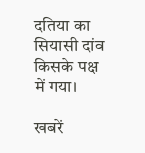दतिया का सियासी दांव किसके पक्ष में गया।

खबरें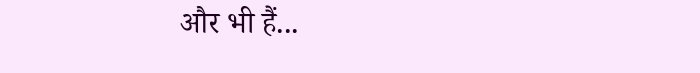और भी हैं...